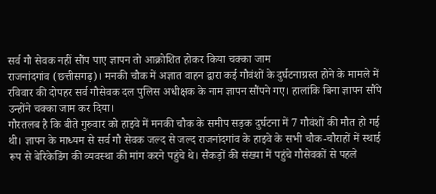सर्व गौ सेवक नहीं सौंप पाए ज्ञापन तो आक्रोशित होकर किया चक्का जाम
राजनांदगांव (छत्तीसगढ़)। मनकी चौक में अज्ञात वाहन द्वारा कई गौवंशों के दुर्घटनाग्रस्त होने के मामले में रविवार की दोपहर सर्व गौसेवक दल पुलिस अधीक्षक के नाम ज्ञापन सौंपने गए। हालांकि बिना ज्ञापन सौंपे उन्होंने चक्का जाम कर दिया।
गौरतलब है कि बीते गुरुवार को हाइवे में मनकी चौक के समीप सड़क दुर्घटना में 7 गौवंशों की मौत हो गई थी। ज्ञापन के माध्यम से सर्व गौ सेवक जल्द से जल्द राजनांदगांव के हाइवे के सभी चौक-चौराहों में स्थाई रूप से बेरिकेडिंग की व्यवस्था की मांग करने पहुंचे थे। सैकड़ों की संख्या में पहुंचे गौसेवकों से पहले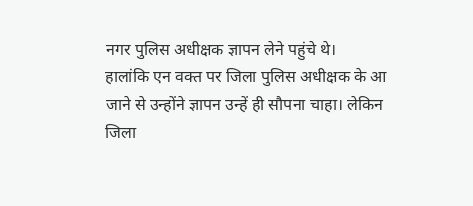नगर पुलिस अधीक्षक ज्ञापन लेने पहुंचे थे।
हालांकि एन वक्त पर जिला पुलिस अधीक्षक के आ जाने से उन्होंने ज्ञापन उन्हें ही सौपना चाहा। लेकिन जिला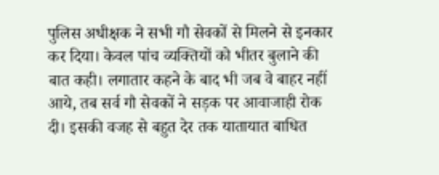पुलिस अधीक्षक ने सभी गौ सेवकों से मिलने से इनकार कर दिया। केवल पांच व्यक्तियों को भीतर बुलाने की बात कही। लगातार कहने के बाद भी जब वे बाहर नहीं आये, तब सर्व गौ सेवकों ने सड़क पर आवाजाही रोक दी। इसकी वजह से बहुत देर तक यातायात बाधित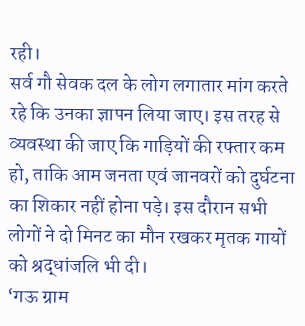रही।
सर्व गौ सेवक दल के लोग लगातार मांग करते रहे कि उनका ज्ञापन लिया जाए। इस तरह से व्यवस्था की जाए कि गाड़ियों की रफ्तार कम हो, ताकि आम जनता एवं जानवरों को दुर्घटना का शिकार नहीं होना पड़े। इस दौरान सभी लोगों ने दो मिनट का मौन रखकर मृतक गायों को श्रद्धांजलि भी दी।
‘गऊ ग्राम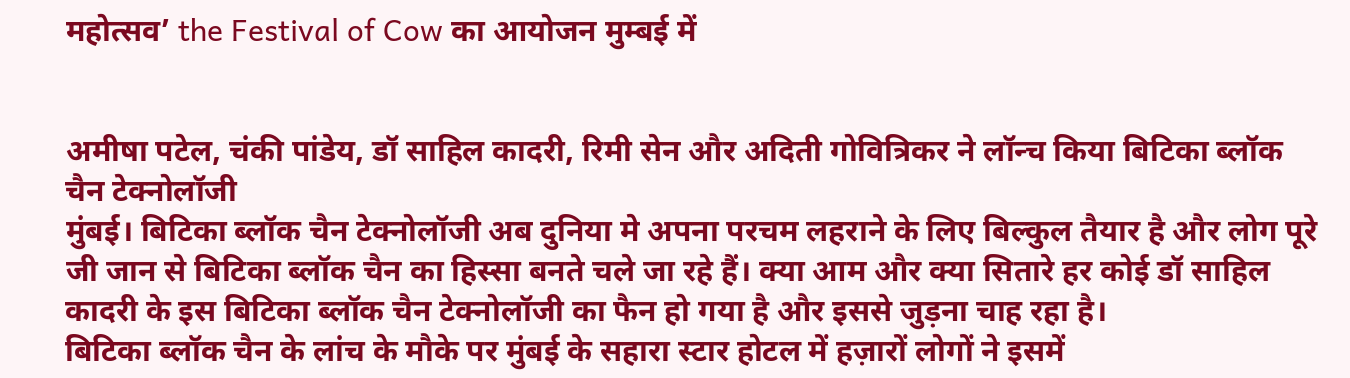महोत्सव’ the Festival of Cow का आयोजन मुम्बई में


अमीषा पटेल, चंकी पांडेय, डॉ साहिल कादरी, रिमी सेन और अदिती गोवित्रिकर ने लॉन्च किया बिटिका ब्लॉक चैन टेक्नोलॉजी
मुंबई। बिटिका ब्लॉक चैन टेक्नोलॉजी अब दुनिया मे अपना परचम लहराने के लिए बिल्कुल तैयार है और लोग पूरे जी जान से बिटिका ब्लॉक चैन का हिस्सा बनते चले जा रहे हैं। क्या आम और क्या सितारे हर कोई डॉ साहिल कादरी के इस बिटिका ब्लॉक चैन टेक्नोलॉजी का फैन हो गया है और इससे जुड़ना चाह रहा है।
बिटिका ब्लॉक चैन के लांच के मौके पर मुंबई के सहारा स्टार होटल में हज़ारों लोगों ने इसमें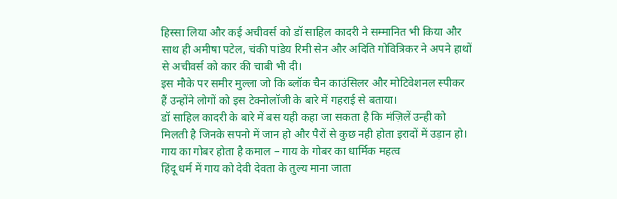हिस्सा लिया और कई अचीवर्स को डॉ साहिल कादरी ने सम्मानित भी किया और साथ ही अमीषा पटेल, चंकी पांडेय रिमी सेन और अदिति गोवित्रिकर ने अपने हाथों से अचीवर्स को कार की चाबी भी दी।
इस मौके पर समीर मुल्ला जो कि ब्लॉक चैन काउंसिलर और मोटिवेशनल स्पीकर हैं उन्होंने लोगों को इस टेक्नोलॉजी के बारे में गहराई से बताया।
डॉ साहिल कादरी के बारे में बस यही कहा जा सकता है कि मंज़िलें उन्ही को मिलती है जिनके सपनो में जान हो और पैरों से कुछ नही होता इरादों में उड़ान हो।
गाय का गोबर होता है कमाल – गाय के गोबर का धार्मिक महत्व
हिंदू धर्म में गाय को देवी देवता के तुल्य माना जाता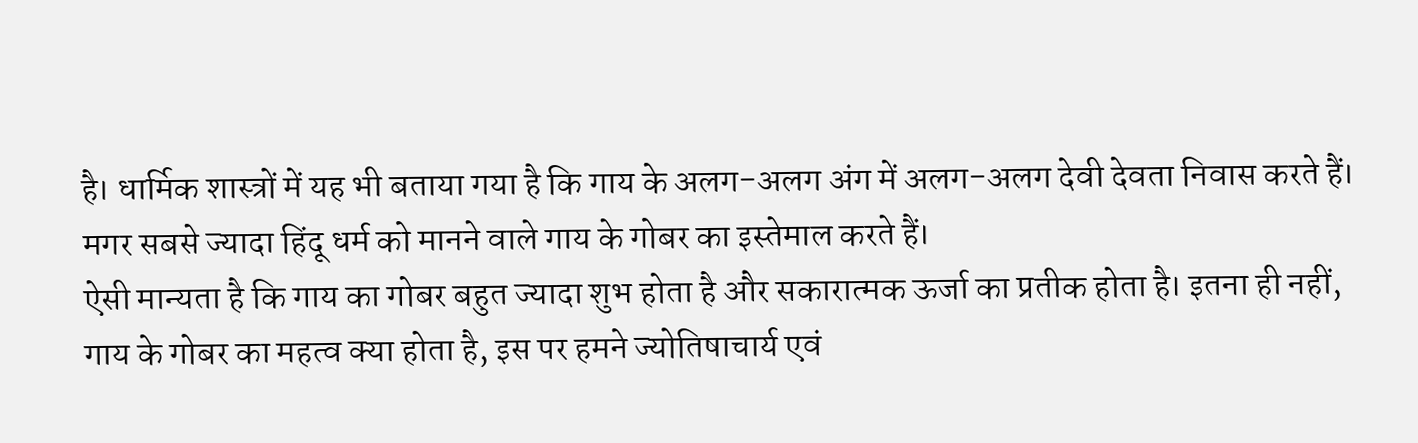है। धार्मिक शास्त्रों में यह भी बताया गया है कि गाय के अलग-अलग अंग में अलग-अलग देवी देवता निवास करते हैं। मगर सबसे ज्यादा हिंदू धर्म को मानने वाले गाय के गोबर का इस्तेमाल करते हैं।
ऐसी मान्यता है कि गाय का गोबर बहुत ज्यादा शुभ होता है और सकारात्मक ऊर्जा का प्रतीक होता है। इतना ही नहीं, गाय के गोबर का महत्व क्या होता है, इस पर हमने ज्योतिषाचार्य एवं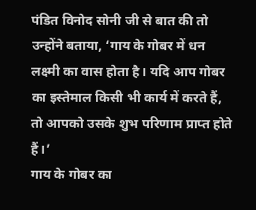पंडित विनोद सोनी जी से बात की तो उन्होंने बताया, ‘गाय के गोबर में धन लक्ष्मी का वास होता है। यदि आप गोबर का इस्तेमाल किसी भी कार्य में करते हैं, तो आपको उसके शुभ परिणाम प्राप्त होते हैं।’
गाय के गोबर का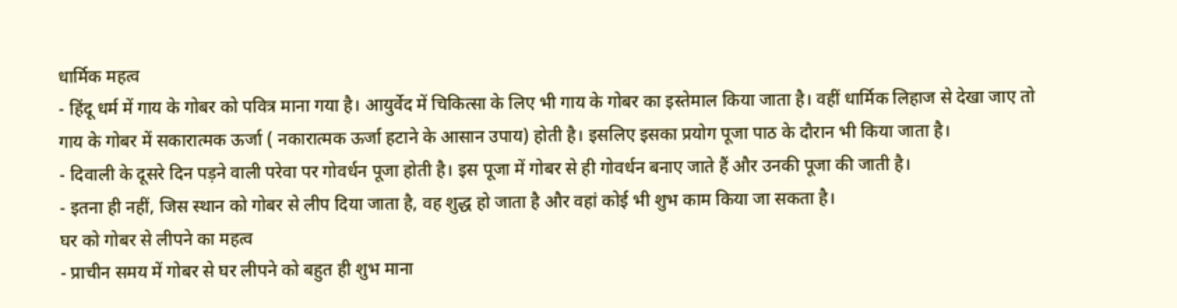धार्मिक महत्व
- हिंदू धर्म में गाय के गोबर को पवित्र माना गया है। आयुर्वेद में चिकित्सा के लिए भी गाय के गोबर का इस्तेमाल किया जाता है। वहीं धार्मिक लिहाज से देखा जाए तो गाय के गोबर में सकारात्मक ऊर्जा ( नकारात्मक ऊर्जा हटाने के आसान उपाय) होती है। इसलिए इसका प्रयोग पूजा पाठ के दौरान भी किया जाता है।
- दिवाली के दूसरे दिन पड़ने वाली परेवा पर गोवर्धन पूजा होती है। इस पूजा में गोबर से ही गोवर्धन बनाए जाते हैं और उनकी पूजा की जाती है।
- इतना ही नहीं, जिस स्थान को गोबर से लीप दिया जाता है, वह शुद्ध हो जाता है और वहां कोई भी शुभ काम किया जा सकता है।
घर को गोबर से लीपने का महत्व
- प्राचीन समय में गोबर से घर लीपने को बहुत ही शुभ माना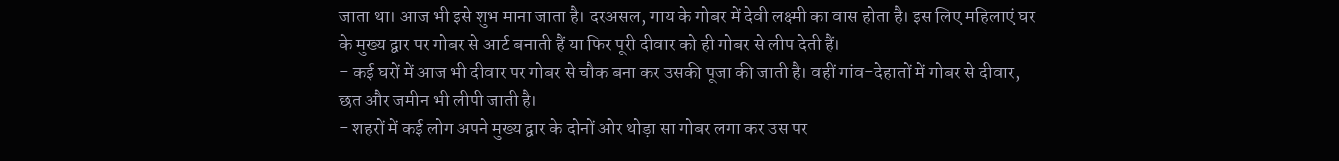जाता था। आज भी इसे शुभ माना जाता है। दरअसल, गाय के गोबर में देवी लक्ष्मी का वास होता है। इस लिए महिलाएं घर के मुख्य द्वार पर गोबर से आर्ट बनाती हैं या फिर पूरी दीवार को ही गोबर से लीप देती हैं।
- कई घरों में आज भी दीवार पर गोबर से चौक बना कर उसकी पूजा की जाती है। वहीं गांव-देहातों में गोबर से दीवार, छत और जमीन भी लीपी जाती है।
- शहरों में कई लोग अपने मुख्य द्वार के दोनों ओर थोड़ा सा गोबर लगा कर उस पर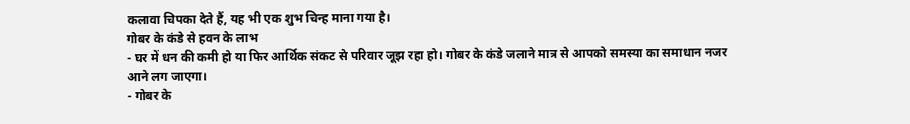कलावा चिपका देते हैं, यह भी एक शुभ चिन्ह माना गया है।
गोबर के कंडे से हवन के लाभ
- घर में धन की कमी हो या फिर आर्थिक संकट से परिवार जूझ रहा हो। गोबर के कंडे जलाने मात्र से आपको समस्या का समाधान नजर आने लग जाएगा।
- गोबर के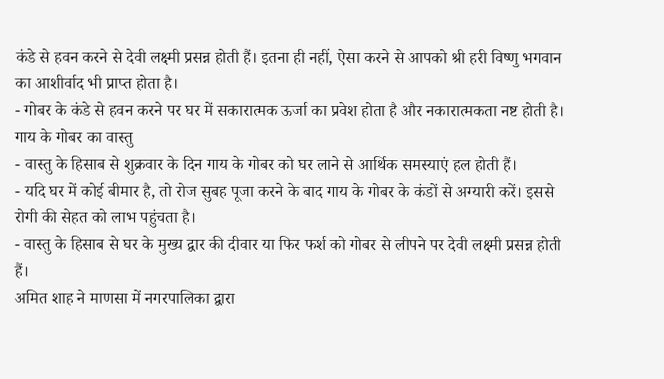कंडे से हवन करने से देवी लक्ष्मी प्रसन्न होती हैं। इतना ही नहीं, ऐसा करने से आपको श्री हरी विष्णु भगवान का आशीर्वाद भी प्राप्त होता है।
- गोबर के कंडे से हवन करने पर घर में सकारात्मक ऊर्जा का प्रवेश होता है और नकारात्मकता नष्ट होती है।
गाय के गोबर का वास्तु
- वास्तु के हिसाब से शुक्रवार के दिन गाय के गोबर को घर लाने से आर्थिक समस्याएं हल होती हैं।
- यदि घर में कोई बीमार है, तो रोज सुबह पूजा करने के बाद गाय के गोबर के कंडों से अग्यारी करें। इससे रोगी की सेहत को लाभ पहुंचता है।
- वास्तु के हिसाब से घर के मुख्य द्वार की दीवार या फिर फर्श को गोबर से लीपने पर देवी लक्ष्मी प्रसन्न होती हैं।
अमित शाह ने माणसा में नगरपालिका द्वारा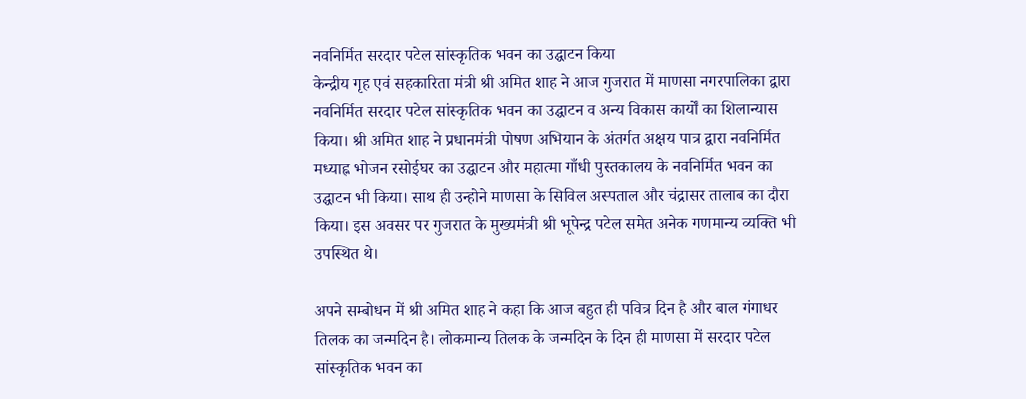नवनिर्मित सरदार पटेल सांस्कृतिक भवन का उद्घाटन किया
केन्द्रीय गृह एवं सहकारिता मंत्री श्री अमित शाह ने आज गुजरात में माणसा नगरपालिका द्वारा नवनिर्मित सरदार पटेल सांस्कृतिक भवन का उद्घाटन व अन्य विकास कार्यों का शिलान्यास किया। श्री अमित शाह ने प्रधानमंत्री पोषण अभियान के अंतर्गत अक्षय पात्र द्वारा नवनिर्मित मध्याह्न भोजन रसोईघर का उद्घाटन और महात्मा गाँधी पुस्तकालय के नवनिर्मित भवन का उद्घाटन भी किया। साथ ही उन्होने माणसा के सिविल अस्पताल और चंद्रासर तालाब का दौरा किया। इस अवसर पर गुजरात के मुख्यमंत्री श्री भूपेन्द्र पटेल समेत अनेक गणमान्य व्यक्ति भी उपस्थित थे।

अपने सम्बोधन में श्री अमित शाह ने कहा कि आज बहुत ही पवित्र दिन है और बाल गंगाधर तिलक का जन्मदिन है। लोकमान्य तिलक के जन्मदिन के दिन ही माणसा में सरदार पटेल सांस्कृतिक भवन का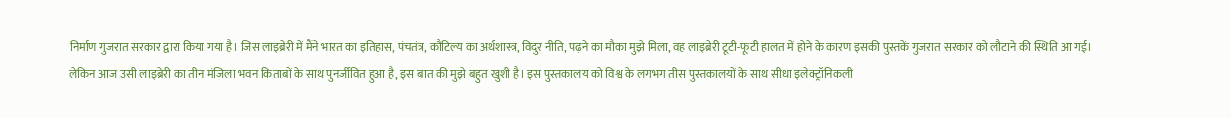निर्माण गुजरात सरकार द्वारा किया गया है। जिस लाइब्रेरी में मैंने भारत का इतिहास, पंचतंत्र, कौटिल्य का अर्थशास्त्र, विदुर नीति, पढ़ने का मौका मुझे मिला, वह लाइब्रेरी टूटी-फूटी हालत में होने के कारण इसकी पुस्तकें गुजरात सरकार को लौटाने की स्थिति आ गई। लेकिन आज उसी लाइब्रेरी का तीन मंजिला भवन किताबों के साथ पुनर्जीवित हुआ है, इस बात की मुझे बहुत खुशी है। इस पुस्तकालय को विश्व के लगभग तीस पुस्तकालयों के साथ सीधा इलेक्ट्रॉनिकली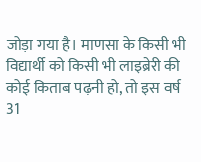जोड़ा गया है। माणसा के किसी भी विद्यार्थी को किसी भी लाइब्रेरी की कोई किताब पढ़नी हो, तो इस वर्ष 31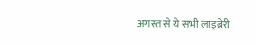अगस्त से ये सभी लाइब्रेरी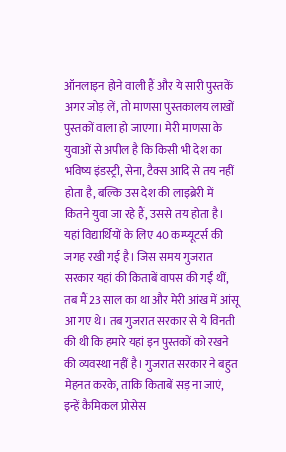ऑनलाइन होने वाली हैं और ये सारी पुस्तकें अगर जोड़ लें, तो माणसा पुस्तकालय लाखों पुस्तकों वाला हो जाएगा। मेरी माणसा के युवाओं से अपील है कि किसी भी देश का भविष्य इंडस्ट्री, सेना, टैक्स आदि से तय नहीं होता है, बल्कि उस देश की लाइब्रेरी में कितने युवा जा रहे हैं, उससे तय होता है। यहां विद्यार्थियों के लिए 40 कम्प्यूटर्स की जगह रखी गई है। जिस समय गुजरात सरकार यहां की किताबें वापस की गईं थीं, तब मैं 23 साल का था और मेरी आंख में आंसू आ गए थे। तब गुजरात सरकार से ये विनती की थी कि हमारे यहां इन पुस्तकों को रखने की व्यवस्था नहीं है। गुजरात सरकार ने बहुत मेहनत करके, ताकि किताबें सड़ ना जाएं, इन्हें कैमिकल प्रोसेस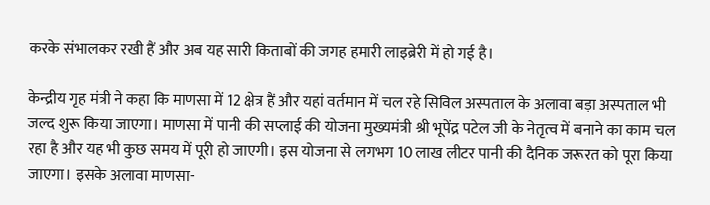करके संभालकर रखी हैं और अब यह सारी किताबों की जगह हमारी लाइब्रेरी में हो गई है।

केन्द्रीय गृह मंत्री ने कहा कि माणसा में 12 क्षेत्र हैं और यहां वर्तमान में चल रहे सिविल अस्पताल के अलावा बड़ा अस्पताल भी जल्द शुरू किया जाएगा। माणसा में पानी की सप्लाई की योजना मुख्यमंत्री श्री भूपेंद्र पटेल जी के नेतृत्व में बनाने का काम चल रहा है और यह भी कुछ समय में पूरी हो जाएगी। इस योजना से लगभग 10 लाख लीटर पानी की दैनिक जरूरत को पूरा किया जाएगा। इसके अलावा माणसा-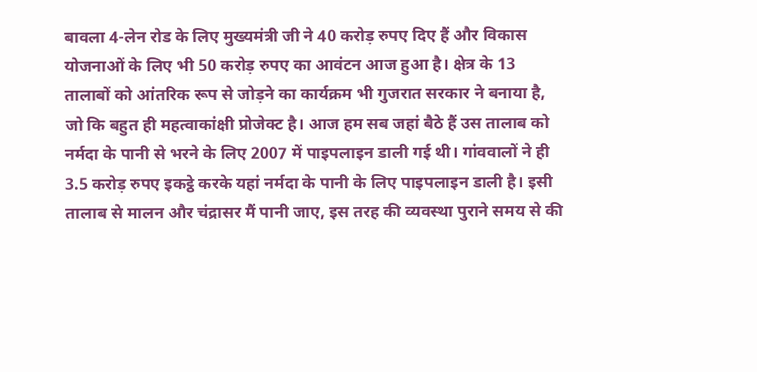बावला 4-लेन रोड के लिए मुख्यमंत्री जी ने 40 करोड़ रुपए दिए हैं और विकास योजनाओं के लिए भी 50 करोड़ रुपए का आवंटन आज हुआ है। क्षेत्र के 13 तालाबों को आंतरिक रूप से जोड़ने का कार्यक्रम भी गुजरात सरकार ने बनाया है, जो कि बहुत ही महत्वाकांक्षी प्रोजेक्ट है। आज हम सब जहां बैठे हैं उस तालाब को नर्मदा के पानी से भरने के लिए 2007 में पाइपलाइन डाली गई थी। गांववालों ने ही 3.5 करोड़ रुपए इकट्ठे करके यहां नर्मदा के पानी के लिए पाइपलाइन डाली है। इसी तालाब से मालन और चंद्रासर मैं पानी जाए, इस तरह की व्यवस्था पुराने समय से की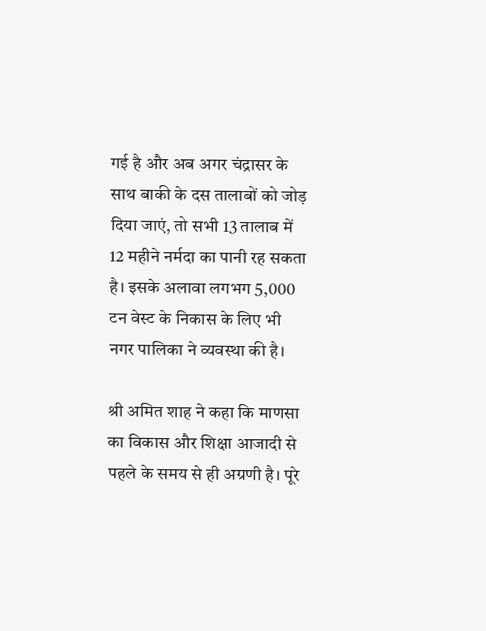गई है और अब अगर चंद्रासर के साथ बाकी के दस तालाबों को जोड़ दिया जाएं, तो सभी 13 तालाब में 12 महीने नर्मदा का पानी रह सकता है। इसके अलावा लगभग 5,000 टन वेस्ट के निकास के लिए भी नगर पालिका ने व्यवस्था की है।

श्री अमित शाह ने कहा कि माणसा का विकास और शिक्षा आजादी से पहले के समय से ही अग्रणी है। पूरे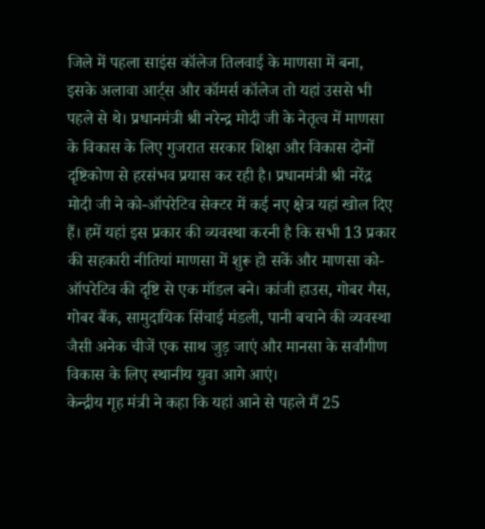जिले में पहला साइंस कॉलेज तिलवाई के माणसा में बना, इसके अलावा आर्ट्स और कॉमर्स कॉलेज तो यहां उससे भी पहले से थे। प्रधानमंत्री श्री नरेन्द्र मोदी जी के नेतृत्व में माणसा के विकास के लिए गुजरात सरकार शिक्षा और विकास दोनों दृष्टिकोण से हरसंभव प्रयास कर रही है। प्रधानमंत्री श्री नरेंद्र मोदी जी ने को-ऑपरेटिव सेक्टर में कई नए क्षेत्र यहां खोल दिए हैं। हमें यहां इस प्रकार की व्यवस्था करनी है कि सभी 13 प्रकार की सहकारी नीतियां माणसा में शुरू हो सकें और माणसा को-ऑपरेटिव की दृष्टि से एक मॉडल बने। कांजी हाउस, गोबर गैस, गोबर बैंक, सामुदायिक सिंचाई मंडली, पानी बचाने की व्यवस्था जैसी अनेक चीजें एक साथ जुड़ जाएं और मानसा के सर्वांगीण विकास के लिए स्थानीय युवा आगे आएं।
केन्द्रीय गृह मंत्री ने कहा कि यहां आने से पहले मैं 25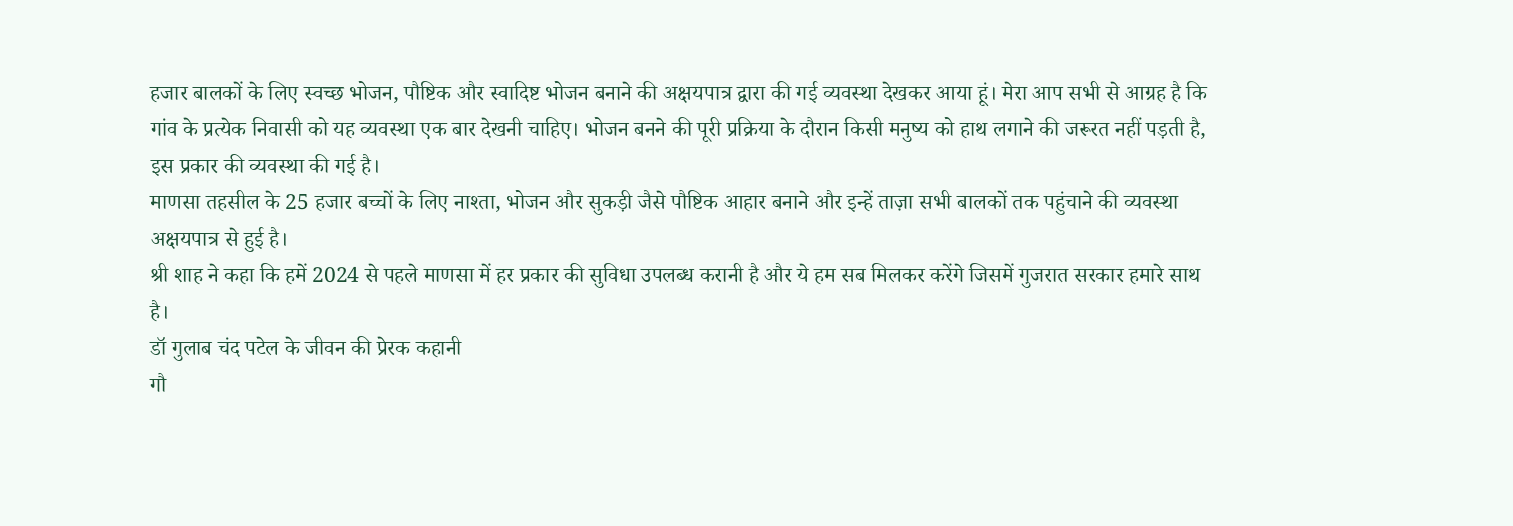हजार बालकों के लिए स्वच्छ भोजन, पौष्टिक और स्वादिष्ट भोजन बनाने की अक्षयपात्र द्वारा की गई व्यवस्था देखकर आया हूं। मेरा आप सभी से आग्रह है कि गांव के प्रत्येक निवासी को यह व्यवस्था एक बार देखनी चाहिए। भोजन बनने की पूरी प्रक्रिया के दौरान किसी मनुष्य को हाथ लगाने की जरूरत नहीं पड़ती है, इस प्रकार की व्यवस्था की गई है।
माणसा तहसील के 25 हजार बच्चों के लिए नाश्ता, भोजन और सुकड़ी जैसे पौष्टिक आहार बनाने और इन्हें ताज़ा सभी बालकों तक पहुंचाने की व्यवस्था अक्षयपात्र से हुई है।
श्री शाह ने कहा कि हमें 2024 से पहले माणसा में हर प्रकार की सुविधा उपलब्ध करानी है और ये हम सब मिलकर करेंगे जिसमें गुजरात सरकार हमारे साथ है।
डॉ गुलाब चंद पटेल के जीवन की प्रेरक कहानी
गौ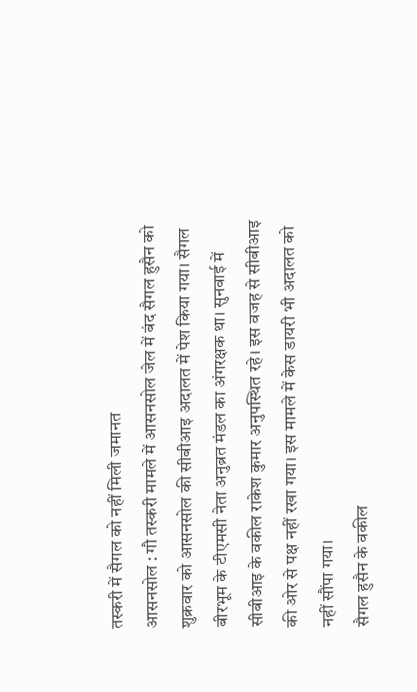तस्करी में सैगल को नहीं मिली जमानत
आसनसोल : गौ तस्करी मामले में आसनसोल जेल में बंद सैगल हुसैन को शुक्रवार को आसनसोल की सीबीआइ अदालत में पेश किया गया। सैगल बीरभूम के टीएमसी नेता अनुब्रत मंडल का अंगरक्षक था। सुनवाई में सीबीआइ के वकील राकेश कुमार अनुपस्थित रहे। इस वजह से सीबीआइ की ओर से पक्ष नहीं रखा गया। इस मामले में केस डायरी भी अदालत को नहीं सौंपा गया।
सैगल हुसैन के वकील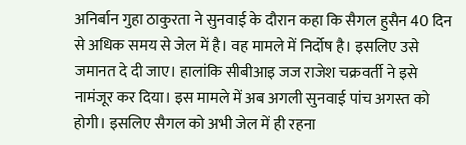अनिर्बान गुहा ठाकुरता ने सुनवाई के दौरान कहा कि सैगल हुसैन 40 दिन से अधिक समय से जेल में है। वह मामले में निर्दोष है। इसलिए उसे जमानत दे दी जाए। हालांकि सीबीआइ जज राजेश चक्रवर्ती ने इसे नामंजूर कर दिया। इस मामले में अब अगली सुनवाई पांच अगस्त को होगी। इसलिए सैगल को अभी जेल में ही रहना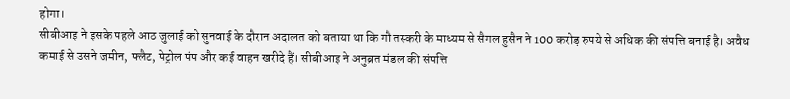होगा।
सीबीआइ ने इसके पहले आठ जुलाई को सुनवाई के दौरान अदालत को बताया था कि गौ तस्करी के माध्यम से सैगल हुसैन ने 100 करोड़ रुपये से अधिक की संपत्ति बनाई है। अवैध कमाई से उसने जमीन, फ्लैट, पेट्रोल पंप और कई वाहन खरीदे हैं। सीबीआइ ने अनुब्रत मंडल की संपत्ति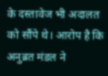के दस्तावेज भी अदालत को सौंपे थे। आरोप है कि अनुब्रत मंडल ने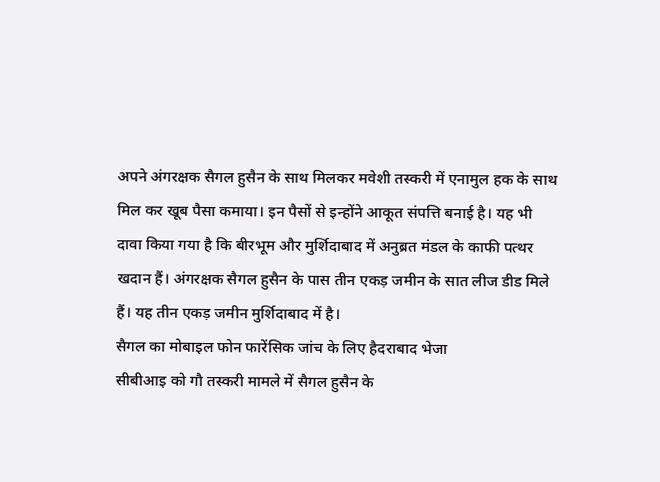अपने अंगरक्षक सैगल हुसैन के साथ मिलकर मवेशी तस्करी में एनामुल हक के साथ मिल कर खूब पैसा कमाया। इन पैसों से इन्होंने आकूत संपत्ति बनाई है। यह भी दावा किया गया है कि बीरभूम और मुर्शिदाबाद में अनुब्रत मंडल के काफी पत्थर खदान हैं। अंगरक्षक सैगल हुसैन के पास तीन एकड़ जमीन के सात लीज डीड मिले हैं। यह तीन एकड़ जमीन मुर्शिदाबाद में है।
सैगल का मोबाइल फोन फारेंसिक जांच के लिए हैदराबाद भेजा
सीबीआइ को गौ तस्करी मामले में सैगल हुसैन के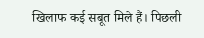खिलाफ कई सबूत मिले हैं। पिछली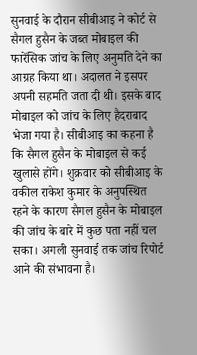सुनवाई के दौरान सीबीआइ ने कोर्ट से सैगल हुसैन के जब्त मोबाइल की फारेंसिक जांच के लिए अनुमति देने का आग्रह किया था। अदालत ने इसपर अपनी सहमति जता दी थी। इसके बाद मोबाइल को जांच के लिए हैदराबाद भेजा गया है। सीबीआइ का कहना है कि सैगल हुसैन के मोबाइल से कई खुलासे होंगे। शुक्रवार को सीबीआइ के वकील राकेश कुमार के अनुपस्थित रहने के कारण सैगल हुसैन के मोबाइल की जांच के बारे में कुछ पता नहीं चल सका। अगली सुनवाई तक जांच रिपोर्ट आने की संभावना है।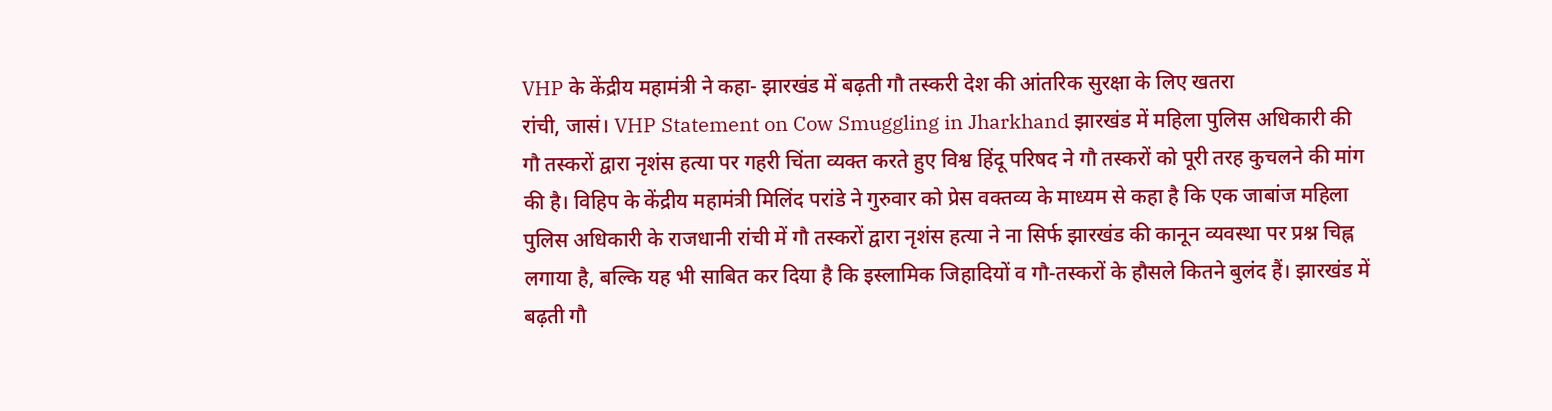VHP के केंद्रीय महामंत्री ने कहा- झारखंड में बढ़ती गौ तस्करी देश की आंतरिक सुरक्षा के लिए खतरा
रांची, जासं। VHP Statement on Cow Smuggling in Jharkhand झारखंड में महिला पुलिस अधिकारी की गौ तस्करों द्वारा नृशंस हत्या पर गहरी चिंता व्यक्त करते हुए विश्व हिंदू परिषद ने गौ तस्करों को पूरी तरह कुचलने की मांग की है। विहिप के केंद्रीय महामंत्री मिलिंद परांडे ने गुरुवार को प्रेस वक्तव्य के माध्यम से कहा है कि एक जाबांज महिला पुलिस अधिकारी के राजधानी रांची में गौ तस्करों द्वारा नृशंस हत्या ने ना सिर्फ झारखंड की कानून व्यवस्था पर प्रश्न चिह्न लगाया है, बल्कि यह भी साबित कर दिया है कि इस्लामिक जिहादियों व गौ-तस्करों के हौसले कितने बुलंद हैं। झारखंड में बढ़ती गौ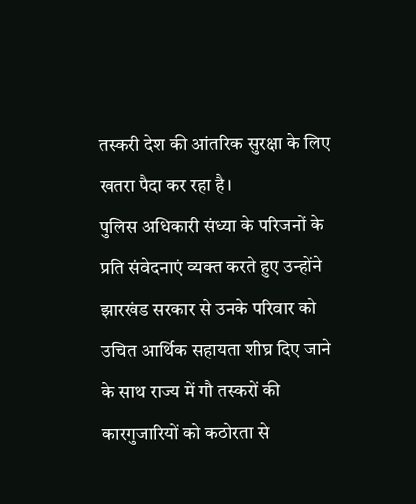तस्करी देश की आंतरिक सुरक्षा के लिए खतरा पैदा कर रहा है।
पुलिस अधिकारी संध्या के परिजनों के प्रति संवेदनाएं व्यक्त करते हुए उन्होंने झारखंड सरकार से उनके परिवार को उचित आर्थिक सहायता शीघ्र दिए जाने के साथ राज्य में गौ तस्करों की कारगुजारियों को कठोरता से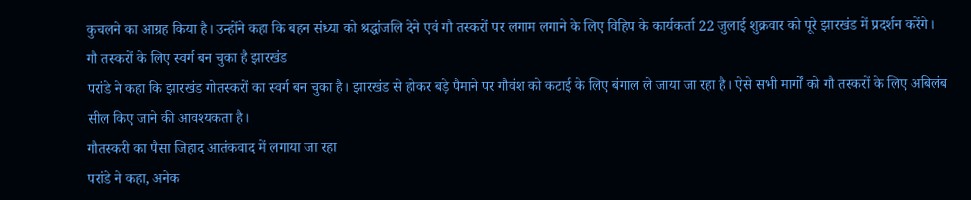कुचलने का आग्रह किया है। उन्होंने कहा कि बहन संध्या को श्रद्धांजलि देने एवं गौ तस्करों पर लगाम लगाने के लिए विहिप के कार्यकर्ता 22 जुलाई शुक्रवार को पूरे झारखंड में प्रदर्शन करेंगे।
गौ तस्करों के लिए स्वर्ग बन चुका है झारखंड
परांडे ने कहा कि झारखंड गोतस्करों का स्वर्ग बन चुका है। झारखंड से होकर बड़े पैमाने पर गौवंश को कटाई के लिए बंगाल ले जाया जा रहा है। ऐसे सभी मार्गों को गौ तस्करों के लिए अबिलंब सील किए जाने की आवश्यकता है।
गौतस्करी का पैसा जिहाद आतंकवाद में लगाया जा रहा
परांडे ने कहा, अनेक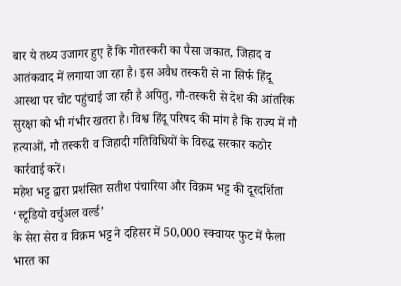बार ये तथ्य उजागर हुए हैं कि गोतस्करी का पैसा जकात, जिहाद व आतंकवाद में लगाया जा रहा है। इस अवैध तस्करी से ना सिर्फ हिंदू आस्था पर चोट पहुंचाई जा रही है अपितु, गौ-तस्करी से देश की आंतरिक सुरक्षा को भी गंभीर खतरा है। विश्व हिंदू परिषद की मांग है कि राज्य में गौ हत्याओं, गौ तस्करी व जिहादी गतिविधियों के विरुद्ध सरकार कठोर कार्रवाई करें।
महेश भट्ट द्वारा प्रशंसित सतीश पंचारिया और विक्रम भट्ट की दूरदर्शिता ‘स्टूडियो वर्चुअल वर्ल्ड’
के सेरा सेरा व विक्रम भट्ट ने दहिसर में 50,000 स्क्वायर फुट में फैला भारत का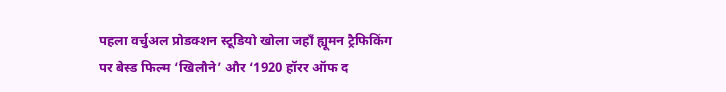पहला वर्चुअल प्रोडक्शन स्टूडियो खोला जहाँ ह्यूमन ट्रैफिकिंग पर बेस्ड फिल्म ‘खिलौने’ और ‘1920 हॉरर ऑफ द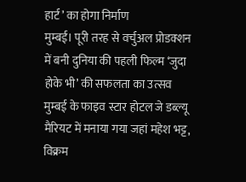हार्ट’ का होगा निर्माण
मुम्बई। पूरी तरह से वर्चुअल प्रोडक्शन में बनी दुनिया की पहली फिल्म ‘जुदा होके भी’ की सफलता का उत्सव मुम्बई के फाइव स्टार होटल जे डब्ल्यू मैरियट में मनाया गया जहां महेश भट्ट, विक्रम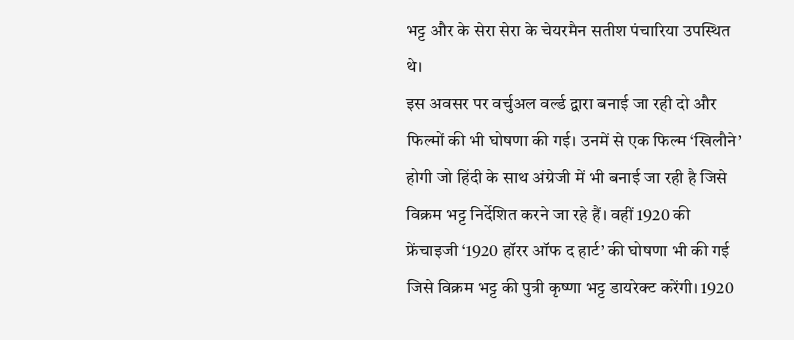भट्ट और के सेरा सेरा के चेयरमैन सतीश पंचारिया उपस्थित थे।
इस अवसर पर वर्चुअल वर्ल्ड द्वारा बनाई जा रही दो और फिल्मों की भी घोषणा की गई। उनमें से एक फिल्म ‘खिलौने’ होगी जो हिंदी के साथ अंग्रेजी में भी बनाई जा रही है जिसे विक्रम भट्ट निर्देशित करने जा रहे हैं। वहीं 1920 की फ्रेंचाइजी ‘1920 हॉरर ऑफ द हार्ट’ की घोषणा भी की गई जिसे विक्रम भट्ट की पुत्री कृष्णा भट्ट डायरेक्ट करेंगी। 1920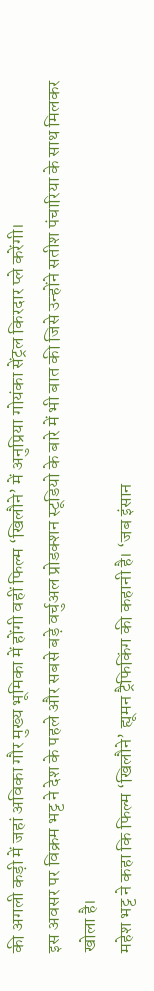की अगली कड़ी में जहां अविका गौर मुख्य भूमिका में होंगी वहीं फिल्म ‘खिलौने’ में अनुप्रिया गोयंका सेंट्रल किरदार प्ले करेंगी।
इस अवसर पर विक्रम भट्ट ने देश के पहले और सबसे बड़े वर्चुअल प्रोडक्शन स्टूडियो के बारे में भी बात की जिसे उन्होंने सतीश पंचारिया के साथ मिलकर खोला है।
महेश भट्ट ने कहा कि फिल्म ‘खिलौने’ ह्यूमन ट्रैफिकिंग की कहानी है। ‘जब इंसान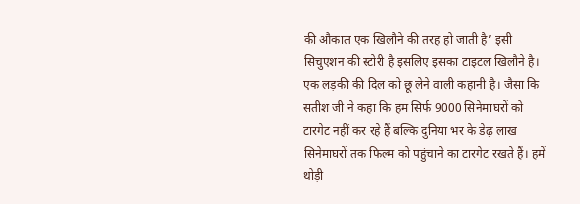की औकात एक खिलौने की तरह हो जाती है’ इसी सिचुएशन की स्टोरी है इसलिए इसका टाइटल खिलौने है। एक लड़की की दिल को छू लेने वाली कहानी है। जैसा कि सतीश जी ने कहा कि हम सिर्फ 9000 सिनेमाघरों को टारगेट नहीं कर रहे हैं बल्कि दुनिया भर के डेढ़ लाख सिनेमाघरों तक फिल्म को पहुंचाने का टारगेट रखते हैं। हमें थोड़ी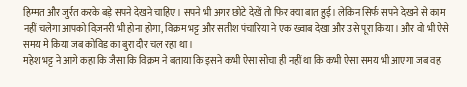हिम्मत और जुर्रत करके बड़े सपने देखने चाहिए। सपने भी अगर छोटे देखें तो फिर क्या बात हुई। लेकिन सिर्फ सपने देखने से काम नहीं चलेगा आपको विज़नरी भी होना होगा, विक्रम भट्ट और सतीश पंचारिया ने एक ख्वाब देखा और उसे पूरा किया। और वो भी ऐसे समय मे किया जब कोविड का बुरा दौर चल रहा था।
महेश भट्ट ने आगे कहा कि जैसा कि विक्रम ने बताया कि इसने कभी ऐसा सोचा ही नहीं था कि कभी ऐसा समय भी आएगा जब वह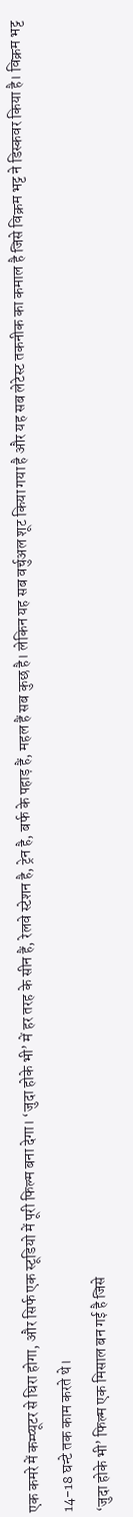एक कमरे में कम्प्यूटर से घिरा होगा, और सिर्फ एक स्टूडियो में पूरी फिल्म बना देगा। ‘जुदा होके भी’ में हर तरह के सीन हैं, रेलवे स्टेशन है, ट्रेन है, बर्फ के पहाड़ हैं, महल हैं सब कुछ है। लेकिन यह सब वर्चुअल शूट किया गया है और यह सब लेटेस्ट तकनीक का कमाल है जिसे विक्रम भट्ट ने डिस्कवर किया है। विक्रम भट्ट 14-18 घन्टे तक काम करते थे।
‘जुदा होके भी’ फिल्म एक मिसाल बन गई है जिसे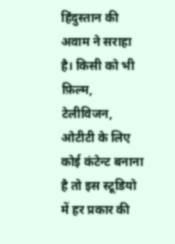हिंदुस्तान की अवाम ने सराहा है। किसी को भी फ़िल्म, टेलीविजन, ओटीटी के लिए कोई कंटेन्ट बनाना है तो इस स्टूडियो में हर प्रकार की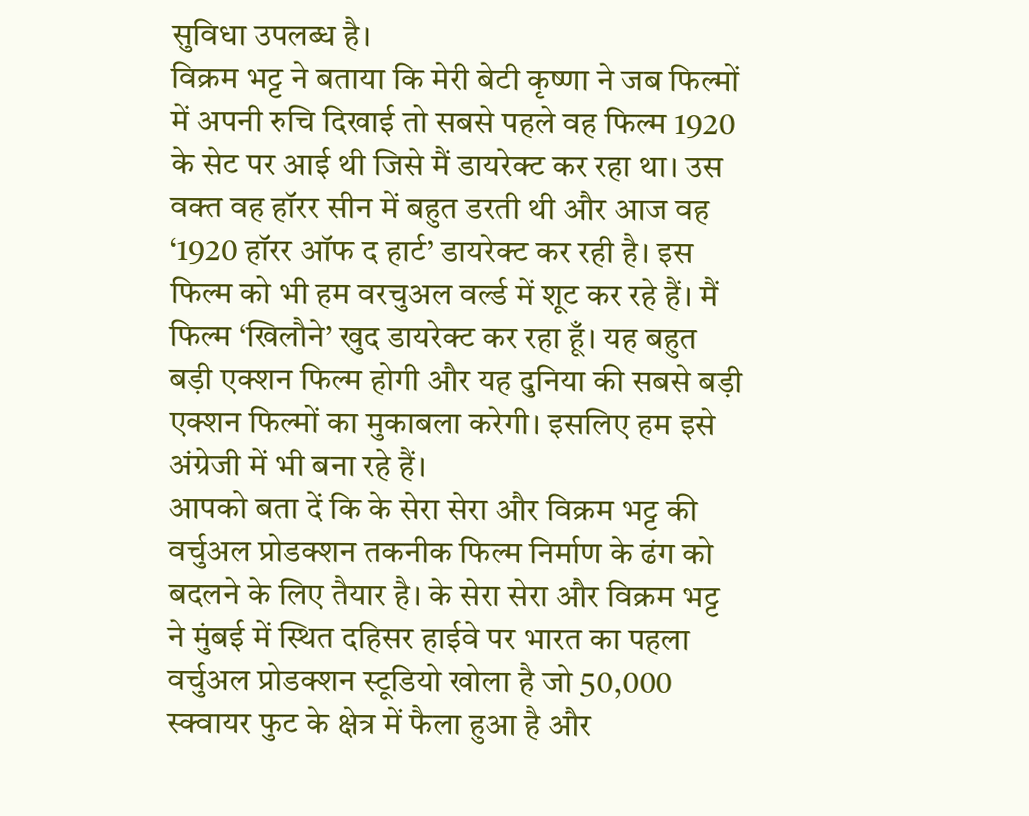सुविधा उपलब्ध है।
विक्रम भट्ट ने बताया कि मेरी बेटी कृष्णा ने जब फिल्मों में अपनी रुचि दिखाई तो सबसे पहले वह फिल्म 1920 के सेट पर आई थी जिसे मैं डायरेक्ट कर रहा था। उस वक्त वह हॉरर सीन में बहुत डरती थी और आज वह ‘1920 हॉरर ऑफ द हार्ट’ डायरेक्ट कर रही है। इस फिल्म को भी हम वरचुअल वर्ल्ड में शूट कर रहे हैं। मैं फिल्म ‘खिलौने’ खुद डायरेक्ट कर रहा हूँ। यह बहुत बड़ी एक्शन फिल्म होगी और यह दुनिया की सबसे बड़ी एक्शन फिल्मों का मुकाबला करेगी। इसलिए हम इसे अंग्रेजी में भी बना रहे हैं।
आपको बता दें कि के सेरा सेरा और विक्रम भट्ट की वर्चुअल प्रोडक्शन तकनीक फिल्म निर्माण के ढंग को बदलने के लिए तैयार है। के सेरा सेरा और विक्रम भट्ट ने मुंबई में स्थित दहिसर हाईवे पर भारत का पहला वर्चुअल प्रोडक्शन स्टूडियो खोला है जो 50,000 स्क्वायर फुट के क्षेत्र में फैला हुआ है और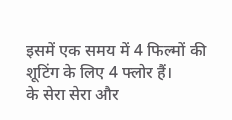इसमें एक समय में 4 फिल्मों की शूटिंग के लिए 4 फ्लोर हैं।
के सेरा सेरा और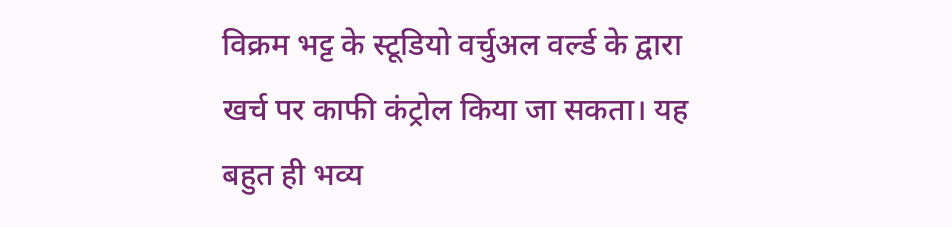विक्रम भट्ट के स्टूडियो वर्चुअल वर्ल्ड के द्वारा खर्च पर काफी कंट्रोल किया जा सकता। यह बहुत ही भव्य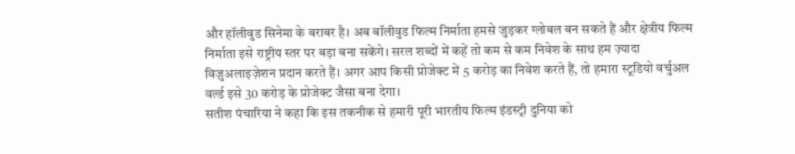और हॉलीवुड सिनेमा के बराबर है। अब बॉलीवुड फिल्म निर्माता हमसे जुड़कर ग्लोबल बन सकते हैं और क्षेत्रीय फिल्म निर्माता इसे राष्ट्रीय स्तर पर बड़ा बना सकेंगे। सरल शब्दों में कहें तो कम से कम निवेश के साथ हम ज़्यादा विज़ुअलाइज़ेशन प्रदान करते हैं। अगर आप किसी प्रोजेक्ट में 5 करोड़ का निवेश करते हैं, तो हमारा स्टूडियो वर्चुअल वर्ल्ड इसे 30 करोड़ के प्रोजेक्ट जैसा बना देगा।
सतीश पंचारिया ने कहा कि इस तकनीक से हमारी पूरी भारतीय फिल्म इंडस्ट्री दुनिया को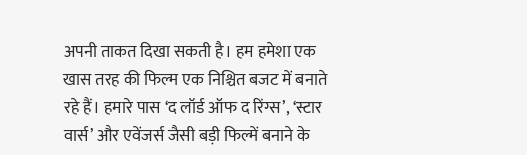अपनी ताकत दिखा सकती है। हम हमेशा एक खास तरह की फिल्म एक निश्चित बजट में बनाते रहे हैं। हमारे पास ‘द लॉर्ड ऑफ द रिंग्स’, ‘स्टार वार्स’ और एवेंजर्स जैसी बड़ी फिल्में बनाने के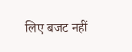लिए बजट नहीं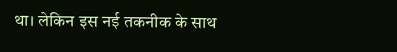था। लेकिन इस नई तकनीक के साथ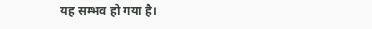यह सम्भव हो गया है।